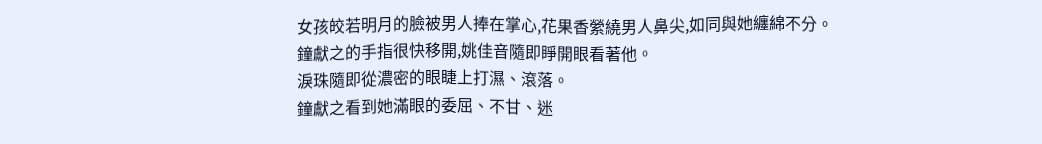女孩皎若明月的臉被男人捧在掌心,花果香縈繞男人鼻尖,如同與她纏綿不分。
鐘獻之的手指很快移開,姚佳音隨即睜開眼看著他。
淚珠隨即從濃密的眼睫上打濕、滾落。
鐘獻之看到她滿眼的委屈、不甘、迷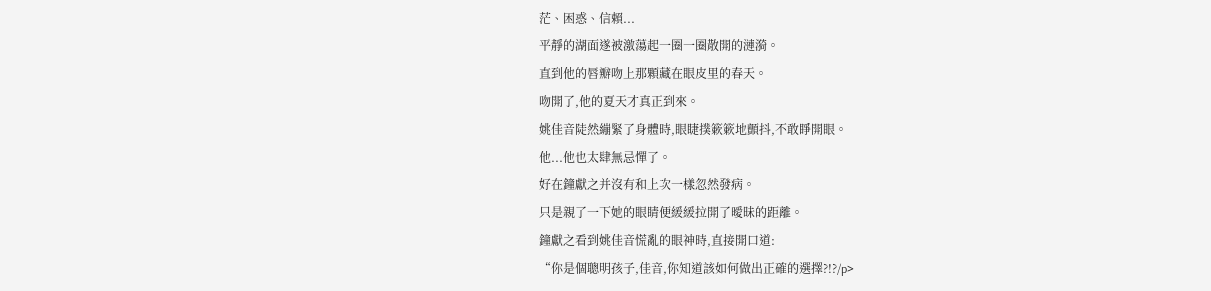茫、困惑、信賴...
平靜的湖面遂被激蕩起一圈一圈散開的漣漪。
直到他的唇瓣吻上那顆藏在眼皮里的春天。
吻開了,他的夏天才真正到來。
姚佳音陡然繃緊了身體時,眼睫撲簌簌地顫抖,不敢睜開眼。
他...他也太肆無忌憚了。
好在鐘獻之并沒有和上次一樣忽然發病。
只是親了一下她的眼睛便緩緩拉開了曖昧的距離。
鐘獻之看到姚佳音慌亂的眼神時,直接開口道:
“你是個聰明孩子,佳音,你知道該如何做出正確的選擇?!?/p>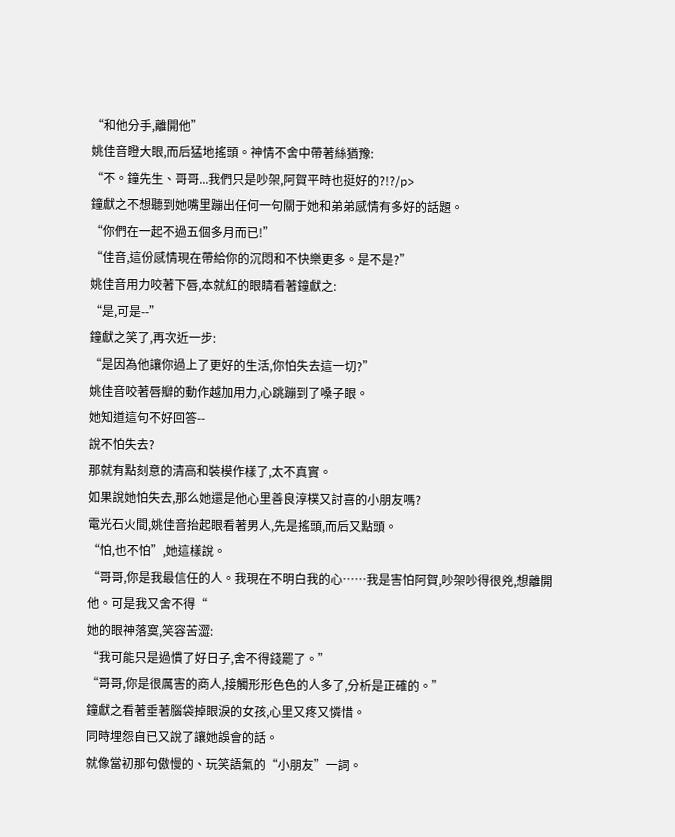“和他分手,離開他”
姚佳音瞪大眼,而后猛地搖頭。神情不舍中帶著絲猶豫:
“不。鐘先生、哥哥...我們只是吵架,阿賀平時也挺好的?!?/p>
鐘獻之不想聽到她嘴里蹦出任何一句關于她和弟弟感情有多好的話題。
“你們在一起不過五個多月而已!”
“佳音,這份感情現在帶給你的沉悶和不快樂更多。是不是?”
姚佳音用力咬著下唇,本就紅的眼睛看著鐘獻之:
“是,可是--”
鐘獻之笑了,再次近一步:
“是因為他讓你過上了更好的生活,你怕失去這一切?”
姚佳音咬著唇瓣的動作越加用力,心跳蹦到了嗓子眼。
她知道這句不好回答--
說不怕失去?
那就有點刻意的清高和裝模作樣了,太不真實。
如果說她怕失去,那么她還是他心里善良淳樸又討喜的小朋友嗎?
電光石火間,姚佳音抬起眼看著男人,先是搖頭,而后又點頭。
“怕,也不怕”,她這樣說。
“哥哥,你是我最信任的人。我現在不明白我的心……我是害怕阿賀,吵架吵得很兇,想離開他。可是我又舍不得“
她的眼神落寞,笑容苦澀:
“我可能只是過慣了好日子,舍不得錢罷了。”
“哥哥,你是很厲害的商人,接觸形形色色的人多了,分析是正確的。”
鐘獻之看著垂著腦袋掉眼淚的女孩,心里又疼又憐惜。
同時埋怨自已又說了讓她誤會的話。
就像當初那句傲慢的、玩笑語氣的“小朋友”一詞。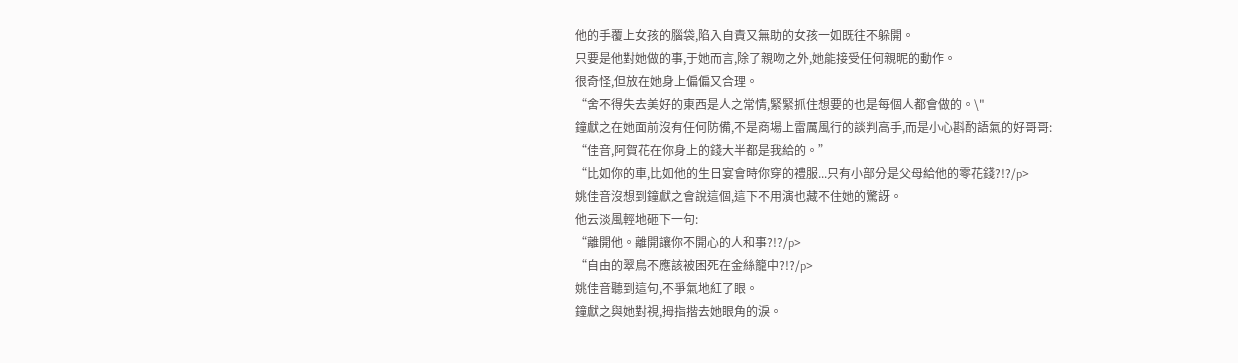他的手覆上女孩的腦袋,陷入自責又無助的女孩一如既往不躲開。
只要是他對她做的事,于她而言,除了親吻之外,她能接受任何親昵的動作。
很奇怪,但放在她身上偏偏又合理。
“舍不得失去美好的東西是人之常情,緊緊抓住想要的也是每個人都會做的。\"
鐘獻之在她面前沒有任何防備,不是商場上雷厲風行的談判高手,而是小心斟酌語氣的好哥哥:
“佳音,阿賀花在你身上的錢大半都是我給的。”
“比如你的車,比如他的生日宴會時你穿的禮服...只有小部分是父母給他的零花錢?!?/p>
姚佳音沒想到鐘獻之會說這個,這下不用演也藏不住她的驚訝。
他云淡風輕地砸下一句:
“離開他。離開讓你不開心的人和事?!?/p>
“自由的翠鳥不應該被困死在金絲籠中?!?/p>
姚佳音聽到這句,不爭氣地紅了眼。
鐘獻之與她對視,拇指揩去她眼角的淚。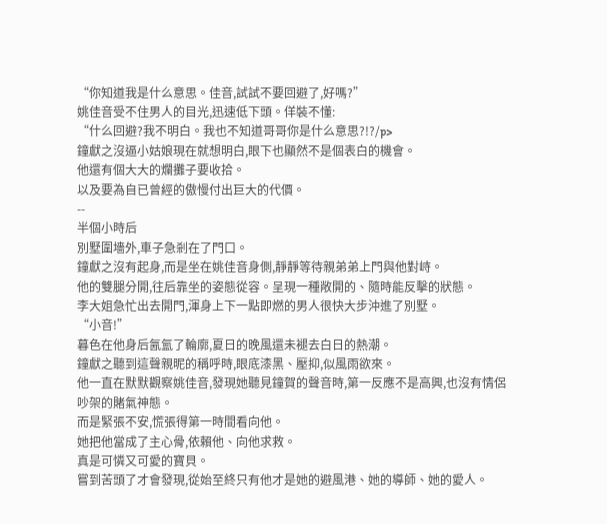“你知道我是什么意思。佳音,試試不要回避了,好嗎?”
姚佳音受不住男人的目光,迅速低下頭。佯裝不懂:
“什么回避?我不明白。我也不知道哥哥你是什么意思?!?/p>
鐘獻之沒逼小姑娘現在就想明白,眼下也顯然不是個表白的機會。
他還有個大大的爛攤子要收拾。
以及要為自已曾經的傲慢付出巨大的代價。
--
半個小時后
別墅圍墻外,車子急剎在了門口。
鐘獻之沒有起身,而是坐在姚佳音身側,靜靜等待親弟弟上門與他對峙。
他的雙腿分開,往后靠坐的姿態從容。呈現一種敞開的、隨時能反擊的狀態。
李大姐急忙出去開門,渾身上下一點即燃的男人很快大步沖進了別墅。
“小音!”
暮色在他身后氤氳了輪廓,夏日的晚風還未褪去白日的熱潮。
鐘獻之聽到這聲親昵的稱呼時,眼底漆黑、壓抑,似風雨欲來。
他一直在默默觀察姚佳音,發現她聽見鐘賀的聲音時,第一反應不是高興,也沒有情侶吵架的賭氣神態。
而是緊張不安,慌張得第一時間看向他。
她把他當成了主心骨,依賴他、向他求救。
真是可憐又可愛的寶貝。
嘗到苦頭了才會發現,從始至終只有他才是她的避風港、她的導師、她的愛人。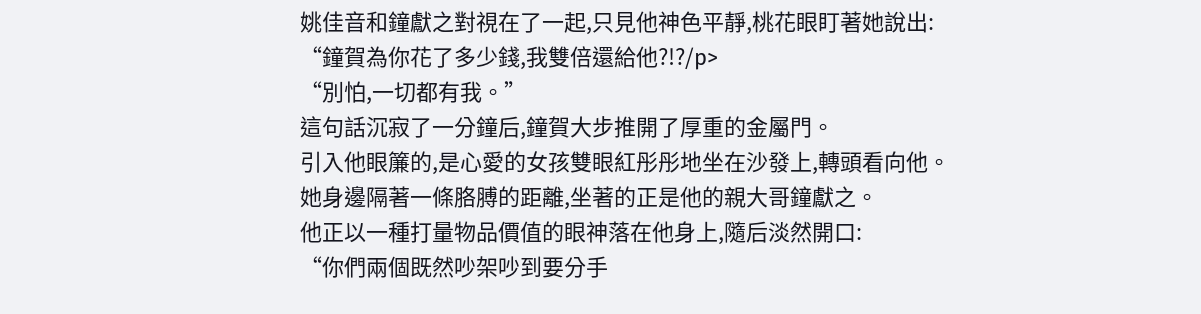姚佳音和鐘獻之對視在了一起,只見他神色平靜,桃花眼盯著她說出:
“鐘賀為你花了多少錢,我雙倍還給他?!?/p>
“別怕,一切都有我。”
這句話沉寂了一分鐘后,鐘賀大步推開了厚重的金屬門。
引入他眼簾的,是心愛的女孩雙眼紅彤彤地坐在沙發上,轉頭看向他。
她身邊隔著一條胳膊的距離,坐著的正是他的親大哥鐘獻之。
他正以一種打量物品價值的眼神落在他身上,隨后淡然開口:
“你們兩個既然吵架吵到要分手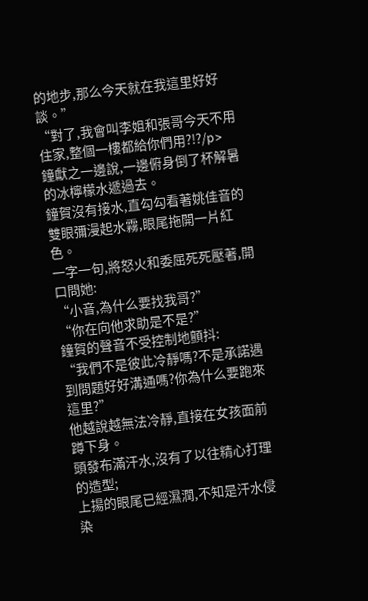的地步,那么今天就在我這里好好談。”
“對了,我會叫李姐和張哥今天不用住家,整個一樓都給你們用?!?/p>
鐘獻之一邊說,一邊俯身倒了杯解暑的冰檸檬水遞過去。
鐘賀沒有接水,直勾勾看著姚佳音的雙眼彌漫起水霧,眼尾拖開一片紅色。
一字一句,將怒火和委屈死死壓著,開口問她:
“小音,為什么要找我哥?”
“你在向他求助是不是?”
鐘賀的聲音不受控制地顫抖:
“我們不是彼此冷靜嗎?不是承諾遇到問題好好溝通嗎?你為什么要跑來這里?”
他越說越無法冷靜,直接在女孩面前蹲下身。
頭發布滿汗水,沒有了以往精心打理的造型;
上揚的眼尾已經濕潤,不知是汗水侵染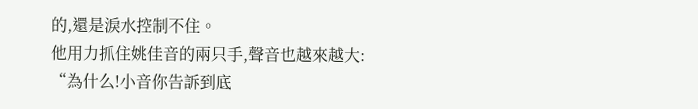的,還是淚水控制不住。
他用力抓住姚佳音的兩只手,聲音也越來越大:
“為什么!小音你告訴到底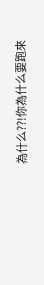為什么??!你為什么要跑來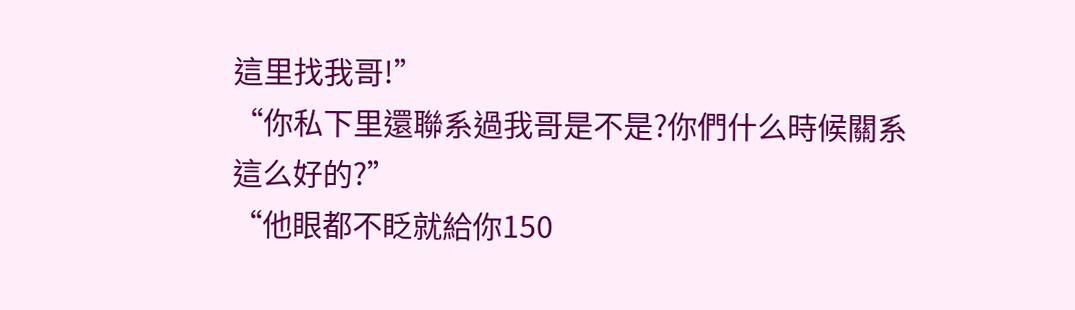這里找我哥!”
“你私下里還聯系過我哥是不是?你們什么時候關系這么好的?”
“他眼都不眨就給你150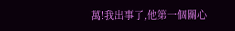萬!我出事了,他第一個關心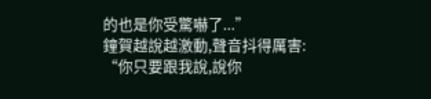的也是你受驚嚇了...”
鐘賀越說越激動,聲音抖得厲害:
“你只要跟我說,說你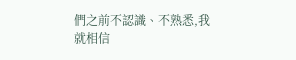們之前不認識、不熟悉,我就相信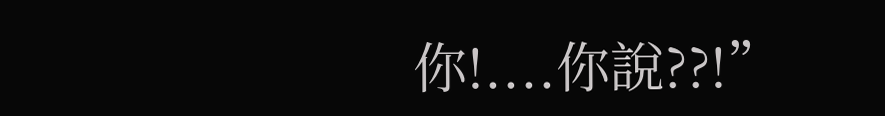你!....你說??!”